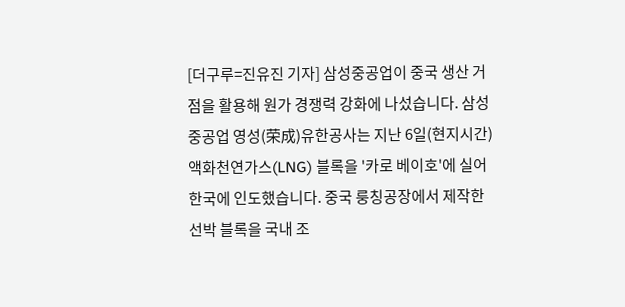[더구루=진유진 기자] 삼성중공업이 중국 생산 거점을 활용해 원가 경쟁력 강화에 나섰습니다. 삼성중공업 영성(荣成)유한공사는 지난 6일(현지시간) 액화천연가스(LNG) 블록을 '카로 베이호'에 실어 한국에 인도했습니다. 중국 룽칭공장에서 제작한 선박 블록을 국내 조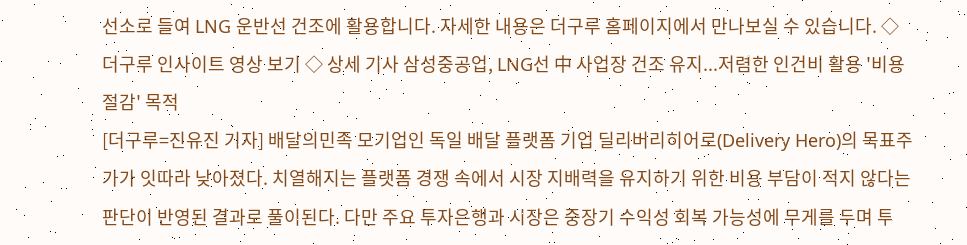선소로 들여 LNG 운반선 건조에 활용합니다. 자세한 내용은 더구루 홈페이지에서 만나보실 수 있습니다. ◇ 더구루 인사이트 영상 보기 ◇ 상세 기사 삼성중공업, LNG선 中 사업장 건조 유지...저렴한 인건비 활용 '비용 절감' 목적
[더구루=진유진 기자] 배달의민족 모기업인 독일 배달 플랫폼 기업 딜리버리히어로(Delivery Hero)의 목표주가가 잇따라 낮아졌다. 치열해지는 플랫폼 경쟁 속에서 시장 지배력을 유지하기 위한 비용 부담이 적지 않다는 판단이 반영된 결과로 풀이된다. 다만 주요 투자은행과 시장은 중장기 수익성 회복 가능성에 무게를 두며 투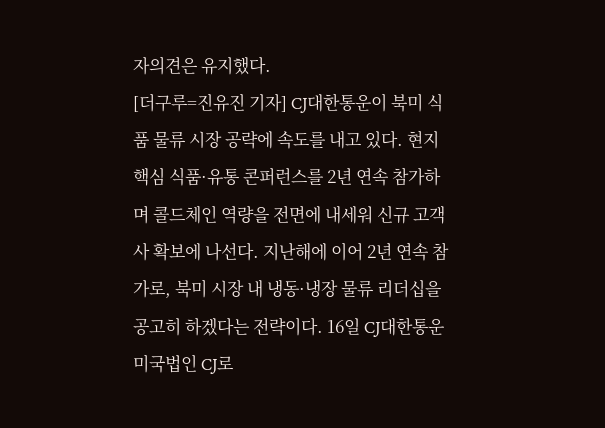자의견은 유지했다.
[더구루=진유진 기자] CJ대한통운이 북미 식품 물류 시장 공략에 속도를 내고 있다. 현지 핵심 식품·유통 콘퍼런스를 2년 연속 참가하며 콜드체인 역량을 전면에 내세워 신규 고객사 확보에 나선다. 지난해에 이어 2년 연속 참가로, 북미 시장 내 냉동·냉장 물류 리더십을 공고히 하겠다는 전략이다. 16일 CJ대한통운 미국법인 CJ로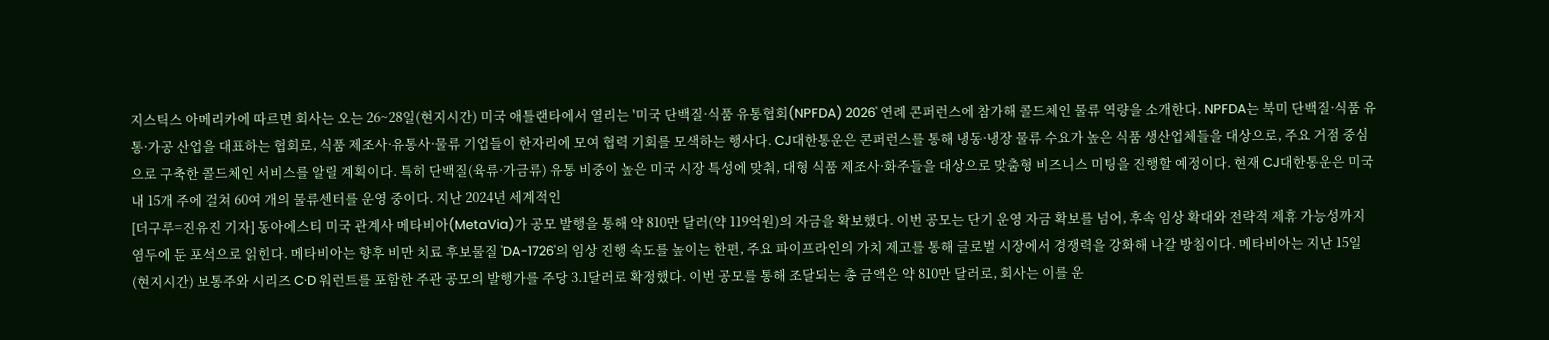지스틱스 아메리카에 따르면 회사는 오는 26~28일(현지시간) 미국 애틀랜타에서 열리는 '미국 단백질·식품 유통협회(NPFDA) 2026' 연례 콘퍼런스에 참가해 콜드체인 물류 역량을 소개한다. NPFDA는 북미 단백질·식품 유통·가공 산업을 대표하는 협회로, 식품 제조사·유통사·물류 기업들이 한자리에 모여 협력 기회를 모색하는 행사다. CJ대한통운은 콘퍼런스를 통해 냉동·냉장 물류 수요가 높은 식품 생산업체들을 대상으로, 주요 거점 중심으로 구축한 콜드체인 서비스를 알릴 계획이다. 특히 단백질(육류·가금류) 유통 비중이 높은 미국 시장 특성에 맞춰, 대형 식품 제조사·화주들을 대상으로 맞춤형 비즈니스 미팅을 진행할 예정이다. 현재 CJ대한통운은 미국 내 15개 주에 걸쳐 60여 개의 물류센터를 운영 중이다. 지난 2024년 세계적인
[더구루=진유진 기자] 동아에스티 미국 관계사 메타비아(MetaVia)가 공모 발행을 통해 약 810만 달러(약 119억원)의 자금을 확보했다. 이번 공모는 단기 운영 자금 확보를 넘어, 후속 임상 확대와 전략적 제휴 가능성까지 염두에 둔 포석으로 읽힌다. 메타비아는 향후 비만 치료 후보물질 'DA-1726'의 임상 진행 속도를 높이는 한편, 주요 파이프라인의 가치 제고를 통해 글로벌 시장에서 경쟁력을 강화해 나갈 방침이다. 메타비아는 지난 15일(현지시간) 보통주와 시리즈 C·D 워런트를 포함한 주관 공모의 발행가를 주당 3.1달러로 확정했다. 이번 공모를 통해 조달되는 총 금액은 약 810만 달러로, 회사는 이를 운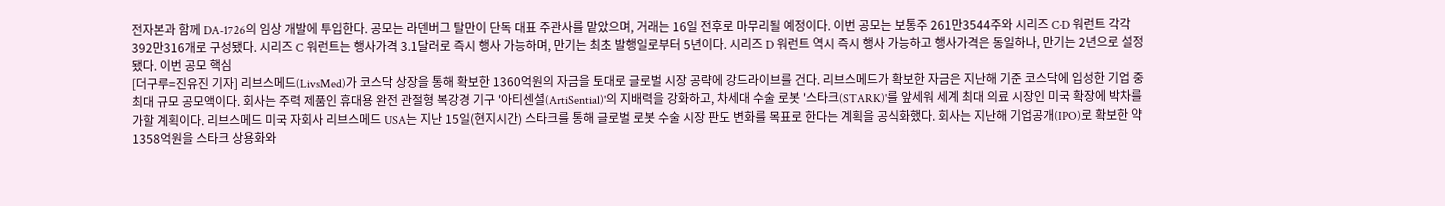전자본과 함께 DA-1726의 임상 개발에 투입한다. 공모는 라덴버그 탈만이 단독 대표 주관사를 맡았으며, 거래는 16일 전후로 마무리될 예정이다. 이번 공모는 보통주 261만3544주와 시리즈 C·D 워런트 각각 392만316개로 구성됐다. 시리즈 C 워런트는 행사가격 3.1달러로 즉시 행사 가능하며, 만기는 최초 발행일로부터 5년이다. 시리즈 D 워런트 역시 즉시 행사 가능하고 행사가격은 동일하나, 만기는 2년으로 설정됐다. 이번 공모 핵심
[더구루=진유진 기자] 리브스메드(LivsMed)가 코스닥 상장을 통해 확보한 1360억원의 자금을 토대로 글로벌 시장 공략에 강드라이브를 건다. 리브스메드가 확보한 자금은 지난해 기준 코스닥에 입성한 기업 중 최대 규모 공모액이다. 회사는 주력 제품인 휴대용 완전 관절형 복강경 기구 '아티센셜(ArtiSential)'의 지배력을 강화하고, 차세대 수술 로봇 '스타크(STARK)'를 앞세워 세계 최대 의료 시장인 미국 확장에 박차를 가할 계획이다. 리브스메드 미국 자회사 리브스메드 USA는 지난 15일(현지시간) 스타크를 통해 글로벌 로봇 수술 시장 판도 변화를 목표로 한다는 계획을 공식화했다. 회사는 지난해 기업공개(IPO)로 확보한 약 1358억원을 스타크 상용화와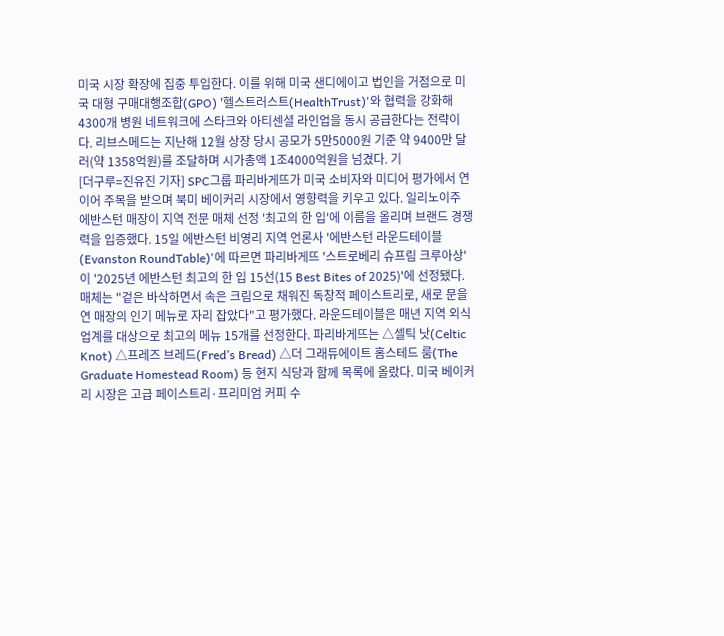미국 시장 확장에 집중 투입한다. 이를 위해 미국 샌디에이고 법인을 거점으로 미국 대형 구매대행조합(GPO) '헬스트러스트(HealthTrust)'와 협력을 강화해 4300개 병원 네트워크에 스타크와 아티센셜 라인업을 동시 공급한다는 전략이다. 리브스메드는 지난해 12월 상장 당시 공모가 5만5000원 기준 약 9400만 달러(약 1358억원)를 조달하며 시가총액 1조4000억원을 넘겼다. 기
[더구루=진유진 기자] SPC그룹 파리바게뜨가 미국 소비자와 미디어 평가에서 연이어 주목을 받으며 북미 베이커리 시장에서 영향력을 키우고 있다. 일리노이주 에반스턴 매장이 지역 전문 매체 선정 '최고의 한 입'에 이름을 올리며 브랜드 경쟁력을 입증했다. 15일 에반스턴 비영리 지역 언론사 '에반스턴 라운드테이블(Evanston RoundTable)'에 따르면 파리바게뜨 '스트로베리 슈프림 크루아상'이 '2025년 에반스턴 최고의 한 입 15선(15 Best Bites of 2025)'에 선정됐다. 매체는 "겉은 바삭하면서 속은 크림으로 채워진 독창적 페이스트리로, 새로 문을 연 매장의 인기 메뉴로 자리 잡았다"고 평가했다. 라운드테이블은 매년 지역 외식업계를 대상으로 최고의 메뉴 15개를 선정한다. 파리바게뜨는 △셀틱 낫(Celtic Knot) △프레즈 브레드(Fred’s Bread) △더 그래듀에이트 홈스테드 룸(The Graduate Homestead Room) 등 현지 식당과 함께 목록에 올랐다. 미국 베이커리 시장은 고급 페이스트리·프리미엄 커피 수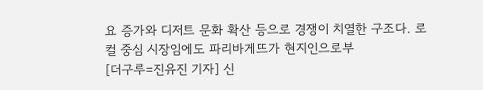요 증가와 디저트 문화 확산 등으로 경쟁이 치열한 구조다. 로컬 중심 시장임에도 파리바게뜨가 현지인으로부
[더구루=진유진 기자] 신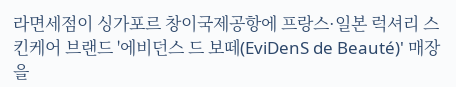라면세점이 싱가포르 창이국제공항에 프랑스·일본 럭셔리 스킨케어 브랜드 '에비던스 드 보떼(EviDenS de Beauté)' 매장을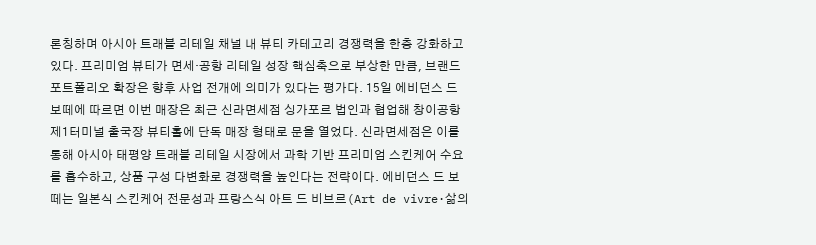론칭하며 아시아 트래블 리테일 채널 내 뷰티 카테고리 경쟁력을 한층 강화하고 있다. 프리미엄 뷰티가 면세·공항 리테일 성장 핵심축으로 부상한 만큼, 브랜드 포트폴리오 확장은 향후 사업 전개에 의미가 있다는 평가다. 15일 에비던스 드 보떼에 따르면 이번 매장은 최근 신라면세점 싱가포르 법인과 협업해 창이공항 제1터미널 출국장 뷰티홀에 단독 매장 형태로 문을 열었다. 신라면세점은 이를 통해 아시아 태평양 트래블 리테일 시장에서 과학 기반 프리미엄 스킨케어 수요를 흡수하고, 상품 구성 다변화로 경쟁력을 높인다는 전략이다. 에비던스 드 보떼는 일본식 스킨케어 전문성과 프랑스식 아트 드 비브르(Art de vivre·삶의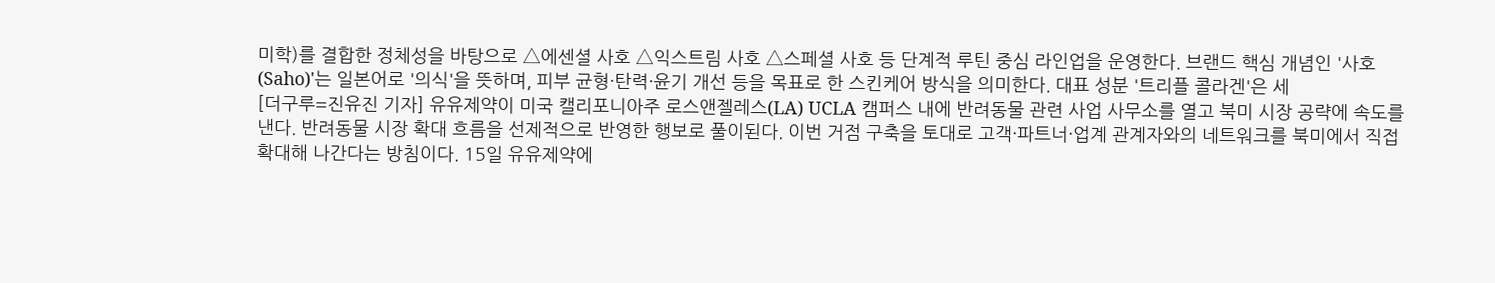미학)를 결합한 정체성을 바탕으로 △에센셜 사호 △익스트림 사호 △스페셜 사호 등 단계적 루틴 중심 라인업을 운영한다. 브랜드 핵심 개념인 '사호(Saho)'는 일본어로 '의식'을 뜻하며, 피부 균형·탄력·윤기 개선 등을 목표로 한 스킨케어 방식을 의미한다. 대표 성분 '트리플 콜라겐'은 세
[더구루=진유진 기자] 유유제약이 미국 캘리포니아주 로스앤젤레스(LA) UCLA 캠퍼스 내에 반려동물 관련 사업 사무소를 열고 북미 시장 공략에 속도를 낸다. 반려동물 시장 확대 흐름을 선제적으로 반영한 행보로 풀이된다. 이번 거점 구축을 토대로 고객·파트너·업계 관계자와의 네트워크를 북미에서 직접 확대해 나간다는 방침이다. 15일 유유제약에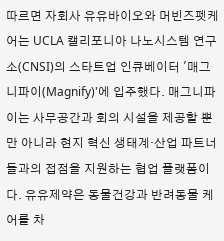따르면 자회사 유유바이오와 머빈즈펫케어는 UCLA 캘리포니아 나노시스템 연구소(CNSI)의 스타트업 인큐베이터 '매그니파이(Magnify)'에 입주했다. 매그니파이는 사무공간과 회의 시설을 제공할 뿐만 아니라 현지 혁신 생태계·산업 파트너들과의 접점을 지원하는 협업 플랫폼이다. 유유제약은 동물건강과 반려동물 케어를 차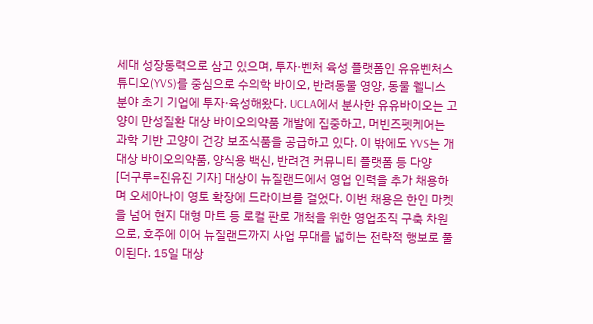세대 성장동력으로 삼고 있으며, 투자·벤처 육성 플랫폼인 유유벤처스튜디오(YVS)를 중심으로 수의학 바이오, 반려동물 영양, 동물 웰니스 분야 초기 기업에 투자·육성해왔다. UCLA에서 분사한 유유바이오는 고양이 만성질환 대상 바이오의약품 개발에 집중하고, 머빈즈펫케어는 과학 기반 고양이 건강 보조식품을 공급하고 있다. 이 밖에도 YVS는 개 대상 바이오의약품, 양식용 백신, 반려견 커뮤니티 플랫폼 등 다양
[더구루=진유진 기자] 대상이 뉴질랜드에서 영업 인력을 추가 채용하며 오세아나이 영토 확장에 드라이브를 걸었다. 이번 채용은 한인 마켓을 넘어 현지 대형 마트 등 로컬 판로 개척을 위한 영업조직 구축 차원으로, 호주에 이어 뉴질랜드까지 사업 무대를 넓히는 전략적 행보로 풀이된다. 15일 대상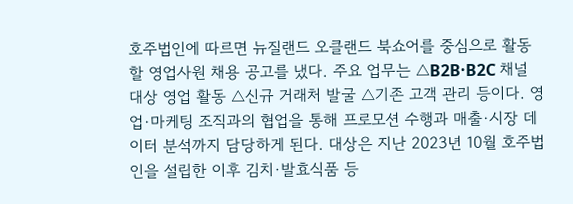호주법인에 따르면 뉴질랜드 오클랜드 북쇼어를 중심으로 활동할 영업사원 채용 공고를 냈다. 주요 업무는 △B2B·B2C 채널 대상 영업 활동 △신규 거래처 발굴 △기존 고객 관리 등이다. 영업·마케팅 조직과의 협업을 통해 프로모션 수행과 매출·시장 데이터 분석까지 담당하게 된다. 대상은 지난 2023년 10월 호주법인을 설립한 이후 김치·발효식품 등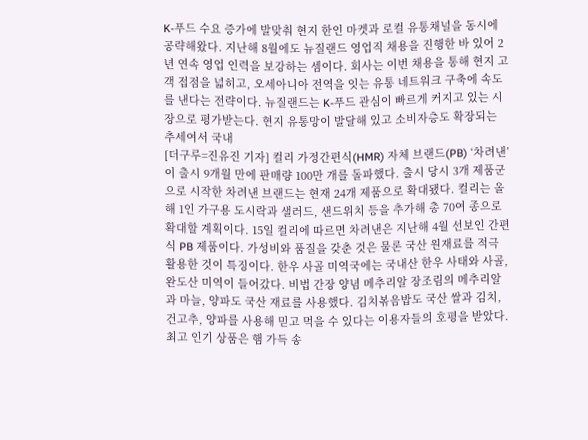K-푸드 수요 증가에 발맞춰 현지 한인 마켓과 로컬 유통채널을 동시에 공략해왔다. 지난해 8월에도 뉴질랜드 영업직 채용을 진행한 바 있어 2년 연속 영업 인력을 보강하는 셈이다. 회사는 이번 채용을 통해 현지 고객 접점을 넓히고, 오세아니아 전역을 잇는 유통 네트워크 구축에 속도를 낸다는 전략이다. 뉴질랜드는 K-푸드 관심이 빠르게 커지고 있는 시장으로 평가받는다. 현지 유통망이 발달해 있고 소비자층도 확장되는 추세여서 국내
[더구루=진유진 기자] 컬리 가정간편식(HMR) 자체 브랜드(PB) ‘차려낸’이 출시 9개월 만에 판매량 100만 개를 돌파했다. 출시 당시 3개 제품군으로 시작한 차려낸 브랜드는 현재 24개 제품으로 확대됐다. 컬리는 올해 1인 가구용 도시락과 샐러드, 샌드위치 등을 추가해 총 70여 종으로 확대할 계획이다. 15일 컬리에 따르면 차려낸은 지난해 4월 선보인 간편식 PB 제품이다. 가성비와 품질을 갖춘 것은 물론 국산 원재료를 적극 활용한 것이 특징이다. 한우 사골 미역국에는 국내산 한우 사태와 사골, 완도산 미역이 들어갔다. 비법 간장 양념 메추리알 장조림의 메추리알과 마늘, 양파도 국산 재료를 사용했다. 김치볶음밥도 국산 쌀과 김치, 건고추, 양파를 사용해 믿고 먹을 수 있다는 이용자들의 호평을 받았다. 최고 인기 상품은 햄 가득 송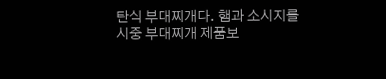탄식 부대찌개다. 햄과 소시지를 시중 부대찌개 제품보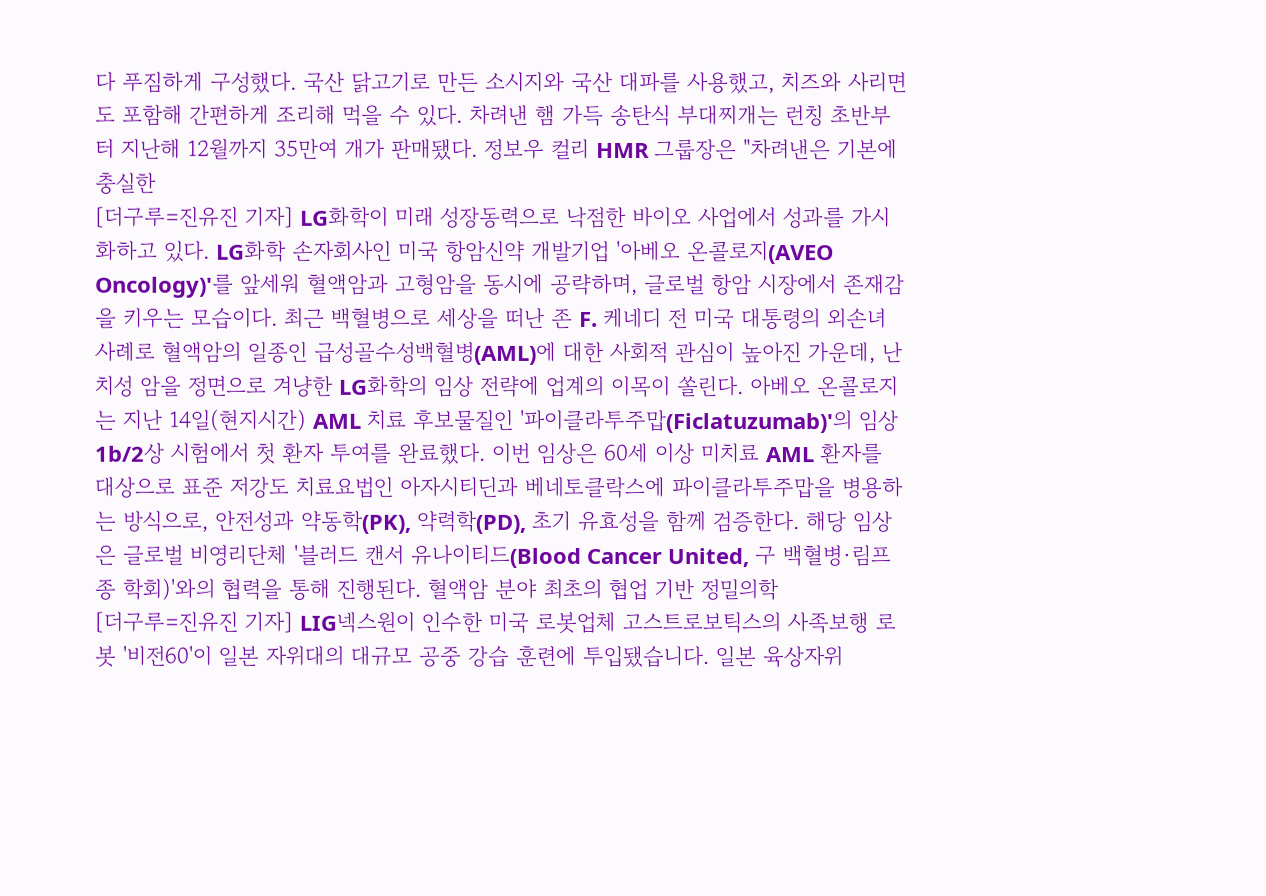다 푸짐하게 구성했다. 국산 닭고기로 만든 소시지와 국산 대파를 사용했고, 치즈와 사리면도 포함해 간편하게 조리해 먹을 수 있다. 차려낸 햄 가득 송탄식 부대찌개는 런칭 초반부터 지난해 12월까지 35만여 개가 판매됐다. 정보우 컬리 HMR 그룹장은 "차려낸은 기본에 충실한
[더구루=진유진 기자] LG화학이 미래 성장동력으로 낙점한 바이오 사업에서 성과를 가시화하고 있다. LG화학 손자회사인 미국 항암신약 개발기업 '아베오 온콜로지(AVEO Oncology)'를 앞세워 혈액암과 고형암을 동시에 공략하며, 글로벌 항암 시장에서 존재감을 키우는 모습이다. 최근 백혈병으로 세상을 떠난 존 F. 케네디 전 미국 대통령의 외손녀 사례로 혈액암의 일종인 급성골수성백혈병(AML)에 대한 사회적 관심이 높아진 가운데, 난치성 암을 정면으로 겨냥한 LG화학의 임상 전략에 업계의 이목이 쏠린다. 아베오 온콜로지는 지난 14일(현지시간) AML 치료 후보물질인 '파이클라투주맙(Ficlatuzumab)'의 임상 1b/2상 시험에서 첫 환자 투여를 완료했다. 이번 임상은 60세 이상 미치료 AML 환자를 대상으로 표준 저강도 치료요법인 아자시티딘과 베네토클락스에 파이클라투주맙을 병용하는 방식으로, 안전성과 약동학(PK), 약력학(PD), 초기 유효성을 함께 검증한다. 해당 임상은 글로벌 비영리단체 '블러드 캔서 유나이티드(Blood Cancer United, 구 백혈병·림프종 학회)'와의 협력을 통해 진행된다. 혈액암 분야 최초의 협업 기반 정밀의학
[더구루=진유진 기자] LIG넥스원이 인수한 미국 로봇업체 고스트로보틱스의 사족보행 로봇 '비전60'이 일본 자위대의 대규모 공중 강습 훈련에 투입됐습니다. 일본 육상자위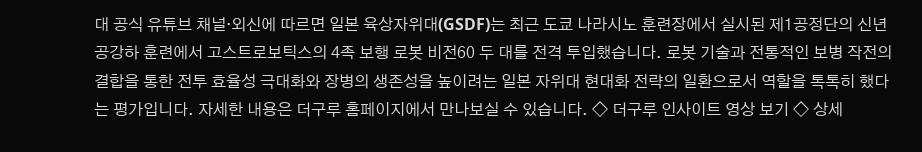대 공식 유튜브 채널·외신에 따르면 일본 육상자위대(GSDF)는 최근 도쿄 나라시노 훈련장에서 실시된 제1공정단의 신년 공강하 훈련에서 고스트로보틱스의 4족 보행 로봇 비전60 두 대를 전격 투입했습니다. 로봇 기술과 전통적인 보병 작전의 결합을 통한 전투 효율성 극대화와 장병의 생존성을 높이려는 일본 자위대 현대화 전략의 일환으로서 역할을 톡톡히 했다는 평가입니다. 자세한 내용은 더구루 홈페이지에서 만나보실 수 있습니다. ◇ 더구루 인사이트 영상 보기 ◇ 상세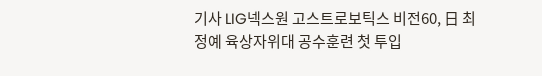기사 LIG넥스원 고스트로보틱스 비전60, 日 최정예 육상자위대 공수훈련 첫 투입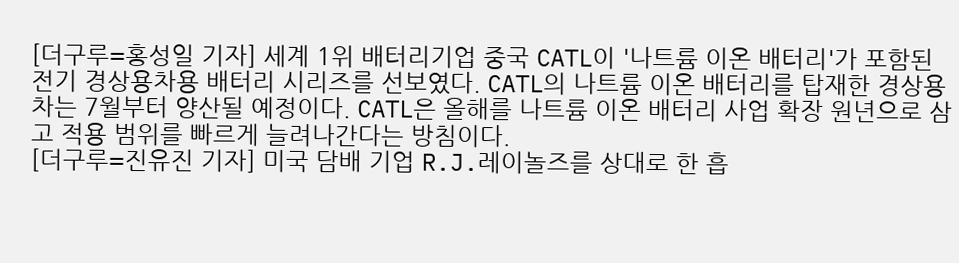[더구루=홍성일 기자] 세계 1위 배터리기업 중국 CATL이 '나트륨 이온 배터리'가 포함된 전기 경상용차용 배터리 시리즈를 선보였다. CATL의 나트륨 이온 배터리를 탑재한 경상용차는 7월부터 양산될 예정이다. CATL은 올해를 나트륨 이온 배터리 사업 확장 원년으로 삼고 적용 범위를 빠르게 늘려나간다는 방침이다.
[더구루=진유진 기자] 미국 담배 기업 R.J.레이놀즈를 상대로 한 흡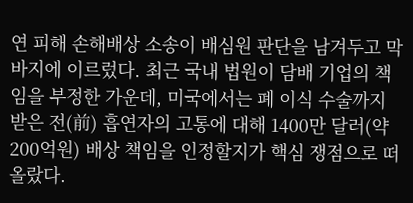연 피해 손해배상 소송이 배심원 판단을 남겨두고 막바지에 이르렀다. 최근 국내 법원이 담배 기업의 책임을 부정한 가운데, 미국에서는 폐 이식 수술까지 받은 전(前) 흡연자의 고통에 대해 1400만 달러(약 200억원) 배상 책임을 인정할지가 핵심 쟁점으로 떠올랐다.